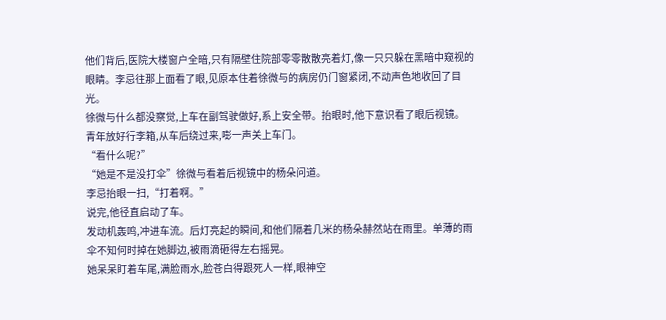他们背后,医院大楼窗户全暗,只有隔壁住院部零零散散亮着灯,像一只只躲在黑暗中窥视的眼睛。李忌往那上面看了眼,见原本住着徐微与的病房仍门窗紧闭,不动声色地收回了目光。
徐微与什么都没察觉,上车在副驾驶做好,系上安全带。抬眼时,他下意识看了眼后视镜。
青年放好行李箱,从车后绕过来,嘭一声关上车门。
“看什么呢?”
“她是不是没打伞”徐微与看着后视镜中的杨朵问道。
李忌抬眼一扫,“打着啊。”
说完,他径直启动了车。
发动机轰鸣,冲进车流。后灯亮起的瞬间,和他们隔着几米的杨朵赫然站在雨里。单薄的雨伞不知何时掉在她脚边,被雨滴砸得左右摇晃。
她呆呆盯着车尾,满脸雨水,脸苍白得跟死人一样,眼神空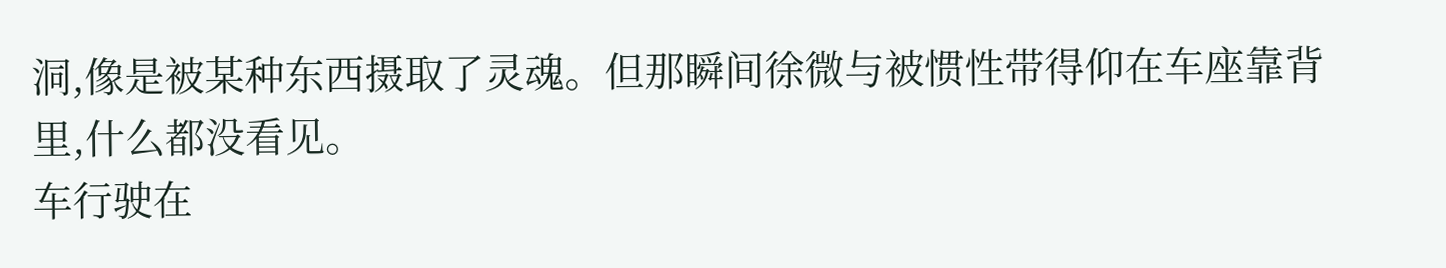洞,像是被某种东西摄取了灵魂。但那瞬间徐微与被惯性带得仰在车座靠背里,什么都没看见。
车行驶在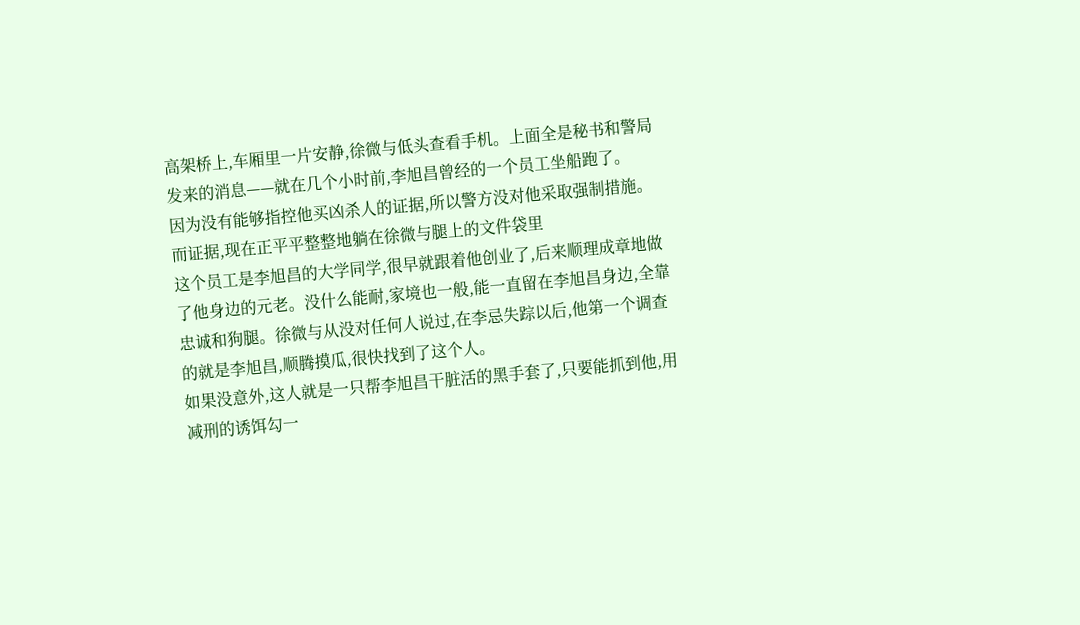高架桥上,车厢里一片安静,徐微与低头查看手机。上面全是秘书和警局发来的消息——就在几个小时前,李旭昌曾经的一个员工坐船跑了。
因为没有能够指控他买凶杀人的证据,所以警方没对他采取强制措施。
而证据,现在正平平整整地躺在徐微与腿上的文件袋里
这个员工是李旭昌的大学同学,很早就跟着他创业了,后来顺理成章地做了他身边的元老。没什么能耐,家境也一般,能一直留在李旭昌身边,全靠忠诚和狗腿。徐微与从没对任何人说过,在李忌失踪以后,他第一个调查的就是李旭昌,顺腾摸瓜,很快找到了这个人。
如果没意外,这人就是一只帮李旭昌干脏活的黑手套了,只要能抓到他,用减刑的诱饵勾一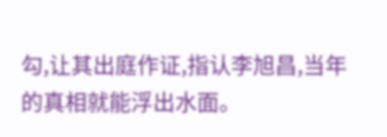勾,让其出庭作证,指认李旭昌,当年的真相就能浮出水面。